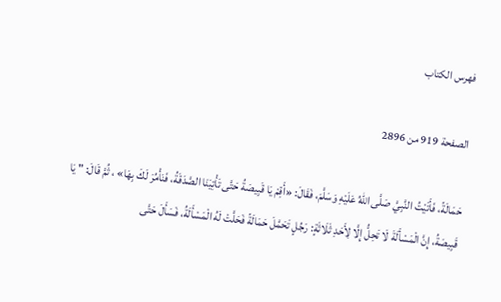فهرس الكتاب

الصفحة 919 من 2896

حَمَالَةً، فَأَتَيْتُ النَّبِيَّ صَلَّى اللهُ عَلَيْهِ وَسَلَّمَ، فَقَالَ: «أَقِمْ يَا قَبِيصَةُ حَتَّى تَأْتِيَنَا الصَّدَقَةُ، فَنَأْمُرَ لَكَ بِهَا» ، ثُمَّ قَالَ: " يَا قَبِيصَةُ، إِنَّ الْمَسْأَلَةَ لَا تَحِلُّ إِلَّا لِأَحَدِ ثَلَاثَةٍ: رَجُلٍ تَحَمَّلَ حَمَالَةً فَحَلَّتْ لَهُ الْمَسْأَلَةُ، فَسَأَلَ حَتَّى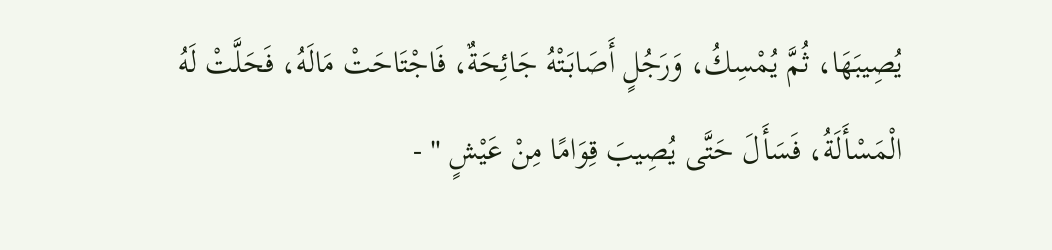يُصِيبَهَا، ثُمَّ يُمْسِكُ، وَرَجُلٍ أَصَابَتْهُ جَائِحَةٌ، فَاجْتَاحَتْ مَالَهُ، فَحَلَّتْ لَهُ الْمَسْأَلَةُ، فَسَأَلَ حَتَّى يُصِيبَ قِوَامًا مِنْ عَيْشٍ " -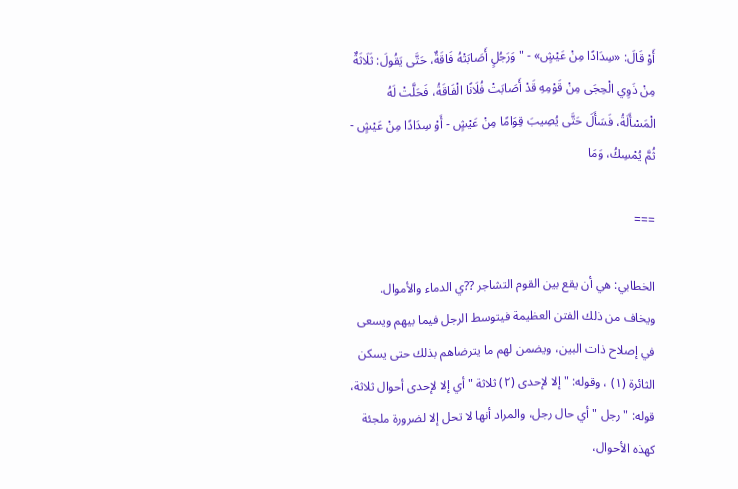أَوْ قَالَ: «سِدَادًا مِنْ عَيْشٍ» - " وَرَجُلٍ أَصَابَتْهُ فَاقَةٌ، حَتَّى يَقُولَ: ثَلَاثَةٌ مِنْ ذَوِي الْحِجَى مِنْ قَوْمِهِ قَدْ أَصَابَتْ فُلَانًا الْفَاقَةُ، فَحَلَّتْ لَهُ الْمَسْأَلَةُ، فَسَأَلَ حَتَّى يُصِيبَ قِوَامًا مِنْ عَيْشٍ - أَوْ سِدَادًا مِنْ عَيْشٍ - ثُمَّ يُمْسِكُ، وَمَا

===

الخطابي: هي أن يقع بين القوم التشاجر ??ي الدماء والأموال. ويخاف من ذلك الفتن العظيمة فيتوسط الرجل فيما بيهم ويسعى في إصلاح ذات البين، ويضمن لهم ما يترضاهم بذلك حتى يسكن الثائرة (١) ، وقوله: " إلا لإحدى (٢) ثلاثة " أي إلا لإحدى أحوال ثلاثة، قوله: " رجل " أي حال رجل، والمراد أنها لا تحل إلا لضرورة ملجئة كهذه الأحوال،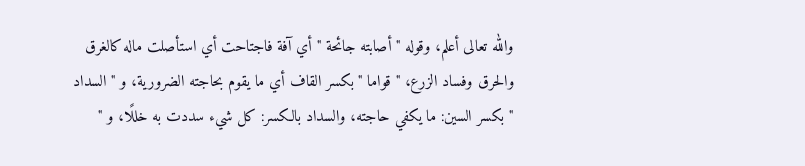والله تعالى أعلم، وقوله " أصابته جائحة " أي آفة فاجتاحت أي استأصلت ماله كالغرق والحرق وفساد الزرع، " قواما " بكسر القاف أي ما يقوم بحاجته الضرورية، و " السداد " بكسر السين: ما يكفي حاجته، والسداد بالكسر: كل شيء سددت به خللًا، و "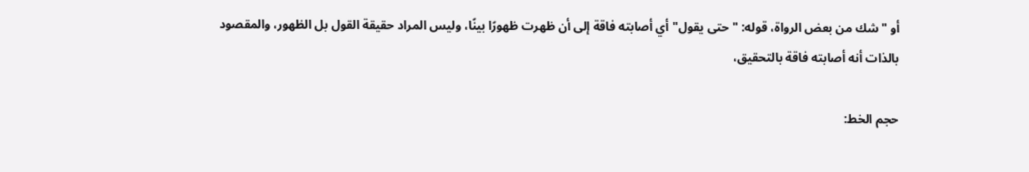أو " شك من بعض الرواة، قوله: " حتى يقول" أي أصابته فاقة إلى أن ظهرت ظهورًا بينًا، وليس المراد حقيقة القول بل الظهور، والمقصود بالذات أنه أصابته فاقة بالتحقيق،

حجم الخط: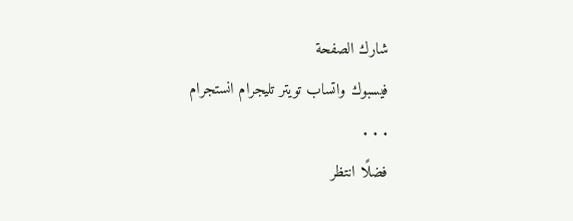شارك الصفحة
فيسبوك واتساب تويتر تليجرام انستجرام
. . .
فضلًا انتظر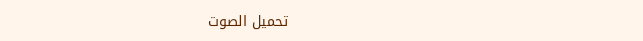تحميل الصوت